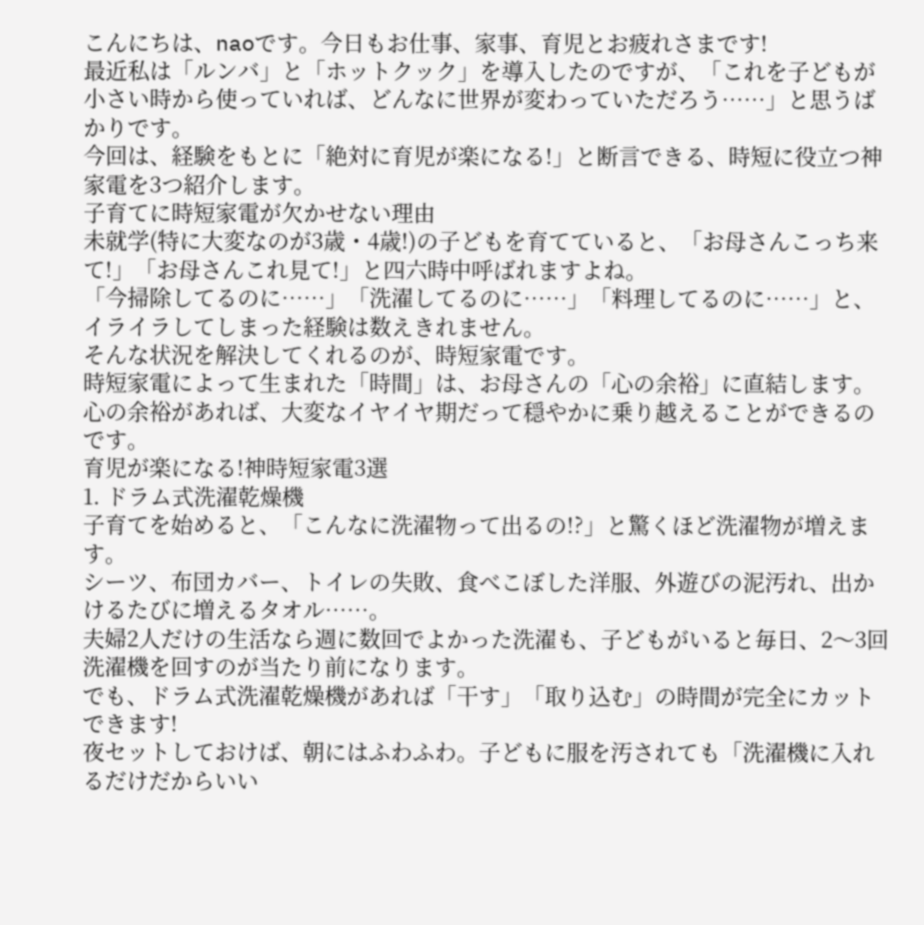こんにちは、naoです。今日もお仕事、家事、育児とお疲れさまです!
最近私は「ルンバ」と「ホットクック」を導入したのですが、「これを子どもが小さい時から使っていれば、どんなに世界が変わっていただろう……」と思うばかりです。
今回は、経験をもとに「絶対に育児が楽になる!」と断言できる、時短に役立つ神家電を3つ紹介します。
子育てに時短家電が欠かせない理由
未就学(特に大変なのが3歳・4歳!)の子どもを育てていると、「お母さんこっち来て!」「お母さんこれ見て!」と四六時中呼ばれますよね。
「今掃除してるのに……」「洗濯してるのに……」「料理してるのに……」と、イライラしてしまった経験は数えきれません。
そんな状況を解決してくれるのが、時短家電です。
時短家電によって生まれた「時間」は、お母さんの「心の余裕」に直結します。心の余裕があれば、大変なイヤイヤ期だって穏やかに乗り越えることができるのです。
育児が楽になる!神時短家電3選
1. ドラム式洗濯乾燥機
子育てを始めると、「こんなに洗濯物って出るの!?」と驚くほど洗濯物が増えます。
シーツ、布団カバー、トイレの失敗、食べこぼした洋服、外遊びの泥汚れ、出かけるたびに増えるタオル……。
夫婦2人だけの生活なら週に数回でよかった洗濯も、子どもがいると毎日、2〜3回洗濯機を回すのが当たり前になります。
でも、ドラム式洗濯乾燥機があれば「干す」「取り込む」の時間が完全にカットできます!
夜セットしておけば、朝にはふわふわ。子どもに服を汚されても「洗濯機に入れるだけだからいい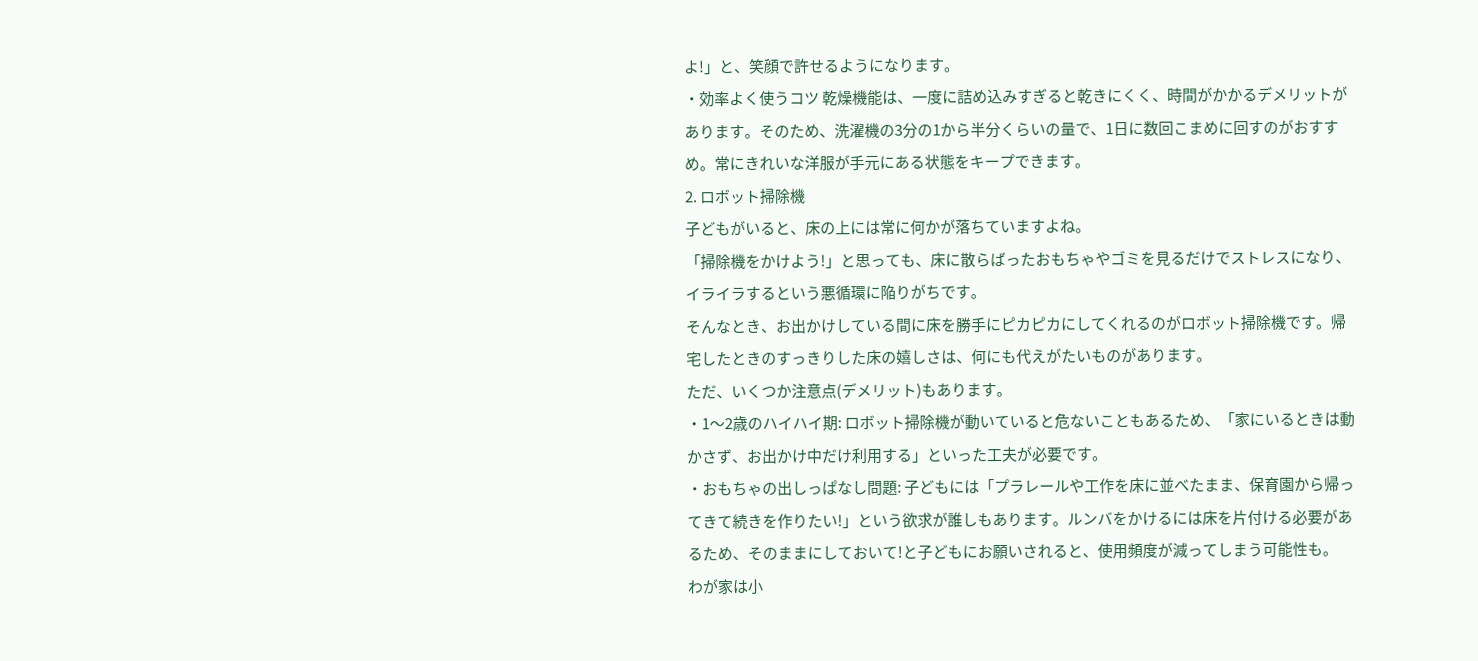よ!」と、笑顔で許せるようになります。
・効率よく使うコツ 乾燥機能は、一度に詰め込みすぎると乾きにくく、時間がかかるデメリットがあります。そのため、洗濯機の3分の1から半分くらいの量で、1日に数回こまめに回すのがおすすめ。常にきれいな洋服が手元にある状態をキープできます。
2. ロボット掃除機
子どもがいると、床の上には常に何かが落ちていますよね。
「掃除機をかけよう!」と思っても、床に散らばったおもちゃやゴミを見るだけでストレスになり、イライラするという悪循環に陥りがちです。
そんなとき、お出かけしている間に床を勝手にピカピカにしてくれるのがロボット掃除機です。帰宅したときのすっきりした床の嬉しさは、何にも代えがたいものがあります。
ただ、いくつか注意点(デメリット)もあります。
・1〜2歳のハイハイ期: ロボット掃除機が動いていると危ないこともあるため、「家にいるときは動かさず、お出かけ中だけ利用する」といった工夫が必要です。
・おもちゃの出しっぱなし問題: 子どもには「プラレールや工作を床に並べたまま、保育園から帰ってきて続きを作りたい!」という欲求が誰しもあります。ルンバをかけるには床を片付ける必要があるため、そのままにしておいて!と子どもにお願いされると、使用頻度が減ってしまう可能性も。
わが家は小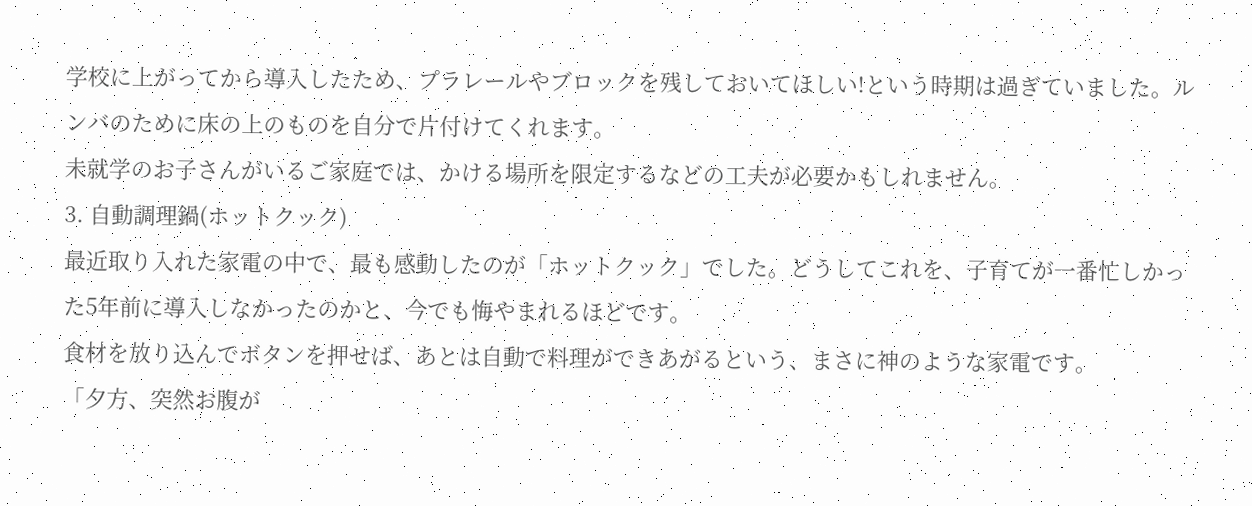学校に上がってから導入したため、プラレールやブロックを残しておいてほしい!という時期は過ぎていました。ルンバのために床の上のものを自分で片付けてくれます。
未就学のお子さんがいるご家庭では、かける場所を限定するなどの工夫が必要かもしれません。
3. 自動調理鍋(ホットクック)
最近取り入れた家電の中で、最も感動したのが「ホットクック」でした。どうしてこれを、子育てが一番忙しかった5年前に導入しなかったのかと、今でも悔やまれるほどです。
食材を放り込んでボタンを押せば、あとは自動で料理ができあがるという、まさに神のような家電です。
「夕方、突然お腹が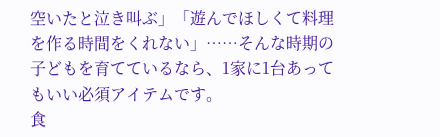空いたと泣き叫ぶ」「遊んでほしくて料理を作る時間をくれない」……そんな時期の子どもを育てているなら、1家に1台あってもいい必須アイテムです。
食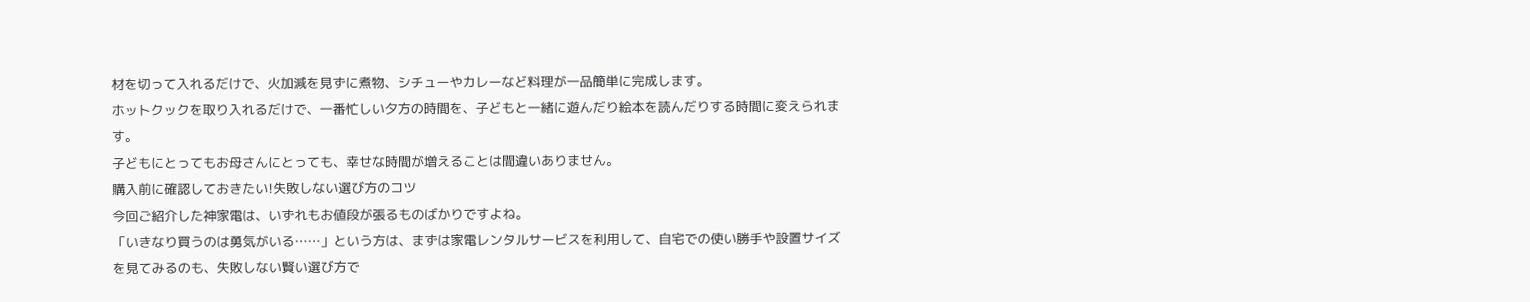材を切って入れるだけで、火加減を見ずに煮物、シチューやカレーなど料理が一品簡単に完成します。
ホットクックを取り入れるだけで、一番忙しい夕方の時間を、子どもと一緒に遊んだり絵本を読んだりする時間に変えられます。
子どもにとってもお母さんにとっても、幸せな時間が増えることは間違いありません。
購入前に確認しておきたい!失敗しない選び方のコツ
今回ご紹介した神家電は、いずれもお値段が張るものばかりですよね。
「いきなり買うのは勇気がいる……」という方は、まずは家電レンタルサービスを利用して、自宅での使い勝手や設置サイズを見てみるのも、失敗しない賢い選び方で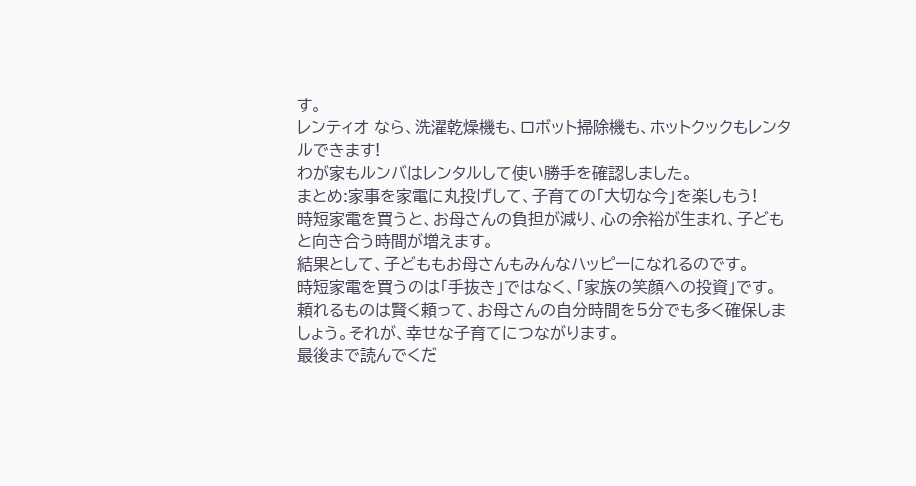す。
レンティオ なら、洗濯乾燥機も、ロボット掃除機も、ホットクックもレンタルできます!
わが家もルンバはレンタルして使い勝手を確認しました。
まとめ:家事を家電に丸投げして、子育ての「大切な今」を楽しもう!
時短家電を買うと、お母さんの負担が減り、心の余裕が生まれ、子どもと向き合う時間が増えます。
結果として、子どももお母さんもみんなハッピーになれるのです。
時短家電を買うのは「手抜き」ではなく、「家族の笑顔への投資」です。
頼れるものは賢く頼って、お母さんの自分時間を5分でも多く確保しましょう。それが、幸せな子育てにつながります。
最後まで読んでくだ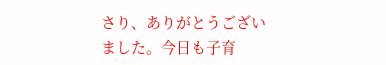さり、ありがとうございました。今日も子育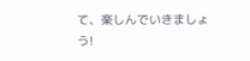て、楽しんでいきましょう!